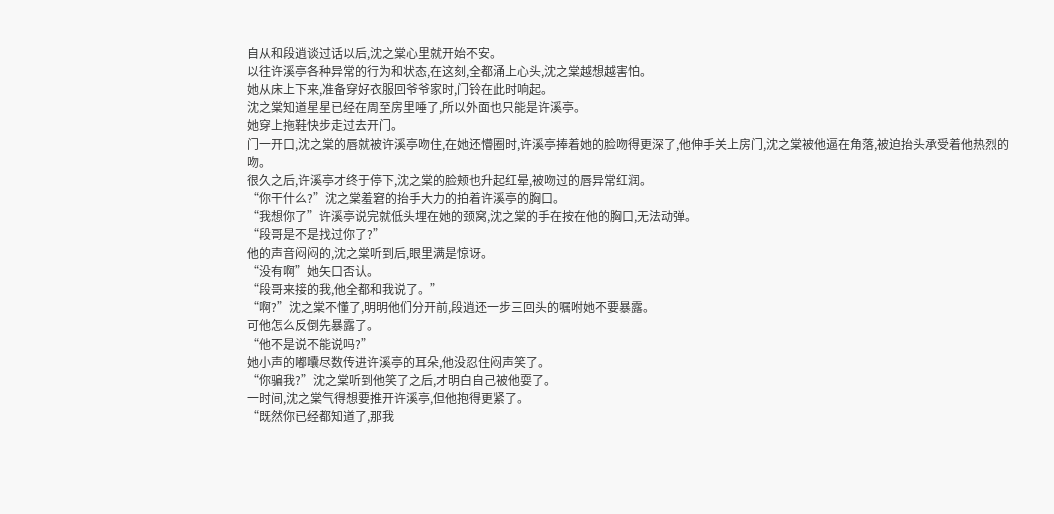自从和段逍谈过话以后,沈之棠心里就开始不安。
以往许溪亭各种异常的行为和状态,在这刻,全都涌上心头,沈之棠越想越害怕。
她从床上下来,准备穿好衣服回爷爷家时,门铃在此时响起。
沈之棠知道星星已经在周至房里唾了,所以外面也只能是许溪亭。
她穿上拖鞋快步走过去开门。
门一开口,沈之棠的唇就被许溪亭吻住,在她还懵圈时,许溪亭捧着她的脸吻得更深了,他伸手关上房门,沈之棠被他逼在角落,被迫抬头承受着他热烈的吻。
很久之后,许溪亭才终于停下,沈之棠的脸颊也升起红晕,被吻过的唇异常红润。
“你干什么?”沈之棠羞窘的抬手大力的拍着许溪亭的胸口。
“我想你了”许溪亭说完就低头埋在她的颈窝,沈之棠的手在按在他的胸口,无法动弹。
“段哥是不是找过你了?”
他的声音闷闷的,沈之棠听到后,眼里满是惊讶。
“没有啊”她矢口否认。
“段哥来接的我,他全都和我说了。”
“啊?”沈之棠不懂了,明明他们分开前,段逍还一步三回头的嘱咐她不要暴露。
可他怎么反倒先暴露了。
“他不是说不能说吗?”
她小声的嘟囔尽数传进许溪亭的耳朵,他没忍住闷声笑了。
“你骗我?”沈之棠听到他笑了之后,才明白自己被他耍了。
一时间,沈之棠气得想要推开许溪亭,但他抱得更紧了。
“既然你已经都知道了,那我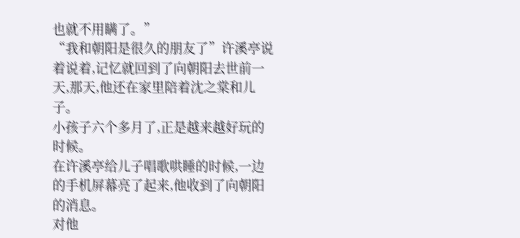也就不用瞒了。”
“我和朝阳是很久的朋友了”许溪亭说着说着,记忆就回到了向朝阳去世前一天,那天,他还在家里陪着沈之棠和儿子。
小孩子六个多月了,正是越来越好玩的时候。
在许溪亭给儿子唱歌哄睡的时候,一边的手机屏幕亮了起来,他收到了向朝阳的消息。
对他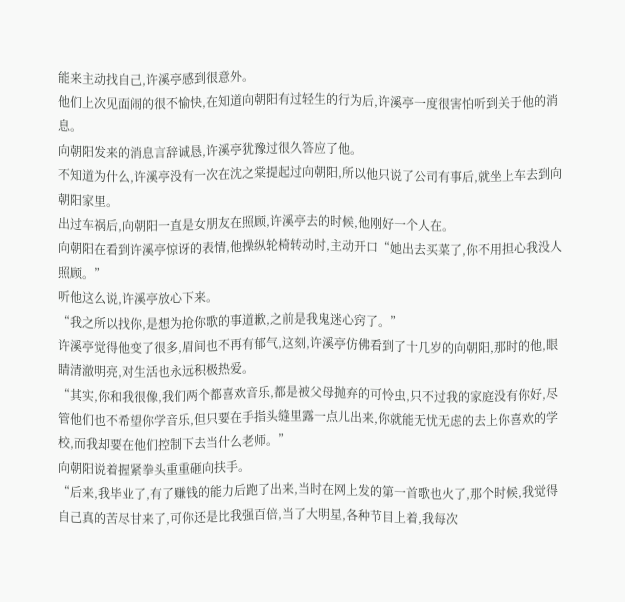能来主动找自己,许溪亭感到很意外。
他们上次见面闹的很不愉快,在知道向朝阳有过轻生的行为后,许溪亭一度很害怕听到关于他的消息。
向朝阳发来的消息言辞诚恳,许溪亭犹豫过很久答应了他。
不知道为什么,许溪亭没有一次在沈之棠提起过向朝阳,所以他只说了公司有事后,就坐上车去到向朝阳家里。
出过车祸后,向朝阳一直是女朋友在照顾,许溪亭去的时候,他刚好一个人在。
向朝阳在看到许溪亭惊讶的表情,他操纵轮椅转动时,主动开口“她出去买菜了,你不用担心我没人照顾。”
听他这么说,许溪亭放心下来。
“我之所以找你,是想为抢你歌的事道歉,之前是我鬼迷心窍了。”
许溪亭觉得他变了很多,眉间也不再有郁气,这刻,许溪亭仿佛看到了十几岁的向朝阳,那时的他,眼睛清澈明亮,对生活也永远积极热爱。
“其实,你和我很像,我们两个都喜欢音乐,都是被父母抛弃的可怜虫,只不过我的家庭没有你好,尽管他们也不希望你学音乐,但只要在手指头缝里露一点儿出来,你就能无忧无虑的去上你喜欢的学校,而我却要在他们控制下去当什么老师。”
向朝阳说着握紧拳头重重砸向扶手。
“后来,我毕业了,有了赚钱的能力后跑了出来,当时在网上发的第一首歌也火了,那个时候,我觉得自己真的苦尽甘来了,可你还是比我强百倍,当了大明星,各种节目上着,我每次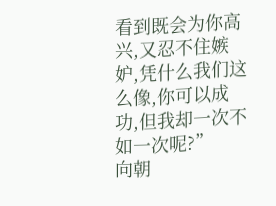看到既会为你高兴,又忍不住嫉妒,凭什么我们这么像,你可以成功,但我却一次不如一次呢?”
向朝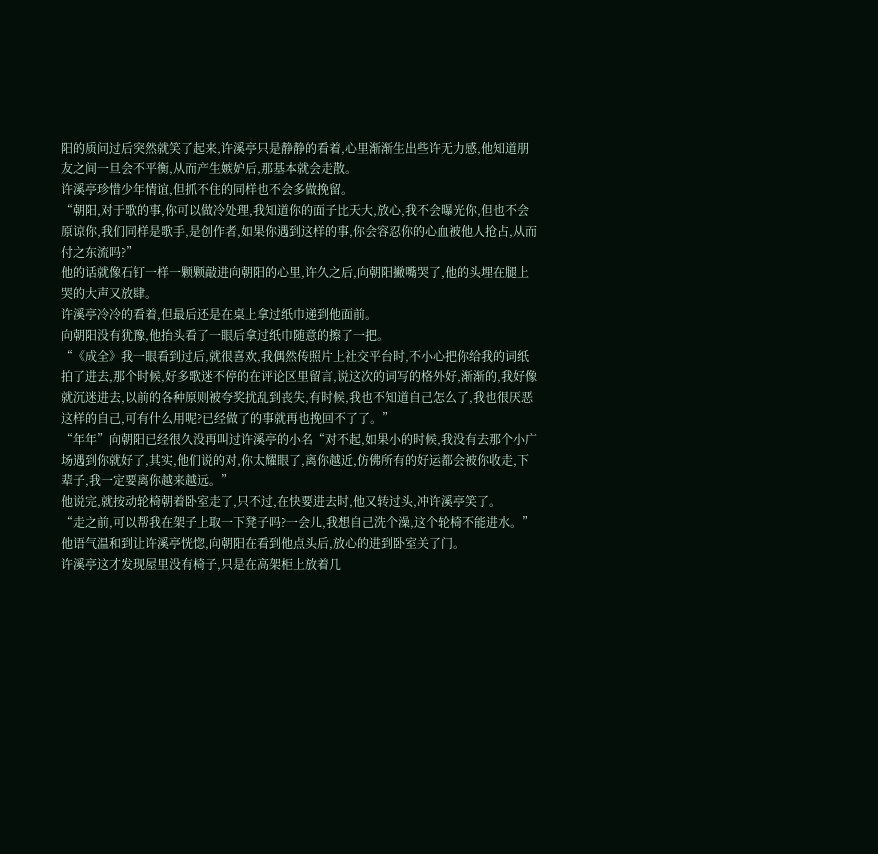阳的质问过后突然就笑了起来,许溪亭只是静静的看着,心里渐渐生出些许无力感,他知道朋友之间一旦会不平衡,从而产生嫉妒后,那基本就会走散。
许溪亭珍惜少年情谊,但抓不住的同样也不会多做挽留。
“朝阳,对于歌的事,你可以做冷处理,我知道你的面子比天大,放心,我不会曝光你,但也不会原谅你,我们同样是歌手,是创作者,如果你遇到这样的事,你会容忍你的心血被他人抢占,从而付之东流吗?”
他的话就像石钉一样一颗颗敲进向朝阳的心里,许久之后,向朝阳撇嘴哭了,他的头埋在腿上哭的大声又放肆。
许溪亭冷冷的看着,但最后还是在桌上拿过纸巾递到他面前。
向朝阳没有犹豫,他抬头看了一眼后拿过纸巾随意的擦了一把。
“《成全》我一眼看到过后,就很喜欢,我偶然传照片上社交平台时,不小心把你给我的词纸拍了进去,那个时候,好多歌迷不停的在评论区里留言,说这次的词写的格外好,渐渐的,我好像就沉迷进去,以前的各种原则被夸奖扰乱到丧失,有时候,我也不知道自己怎么了,我也很厌恶这样的自己,可有什么用呢?已经做了的事就再也挽回不了了。”
“年年”向朝阳已经很久没再叫过许溪亭的小名“对不起,如果小的时候,我没有去那个小广场遇到你就好了,其实,他们说的对,你太耀眼了,离你越近,仿佛所有的好运都会被你收走,下辈子,我一定要离你越来越远。”
他说完,就按动轮椅朝着卧室走了,只不过,在快要进去时,他又转过头,冲许溪亭笑了。
“走之前,可以帮我在架子上取一下凳子吗?一会儿,我想自己洗个澡,这个轮椅不能进水。”
他语气温和到让许溪亭恍惚,向朝阳在看到他点头后,放心的进到卧室关了门。
许溪亭这才发现屋里没有椅子,只是在高架柜上放着几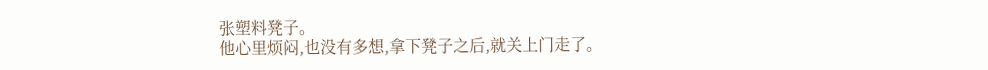张塑料凳子。
他心里烦闷,也没有多想,拿下凳子之后,就关上门走了。